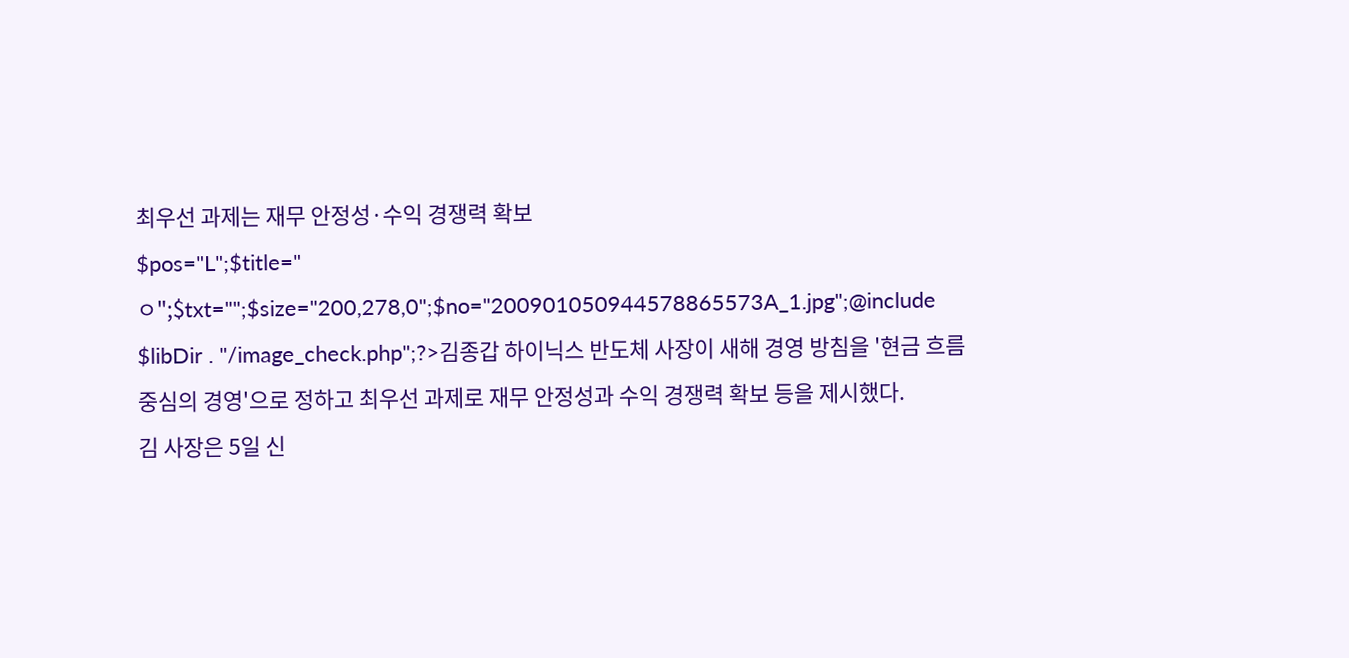최우선 과제는 재무 안정성·수익 경쟁력 확보
$pos="L";$title="ㅇ";$txt="";$size="200,278,0";$no="200901050944578865573A_1.jpg";@include $libDir . "/image_check.php";?>김종갑 하이닉스 반도체 사장이 새해 경영 방침을 '현금 흐름 중심의 경영'으로 정하고 최우선 과제로 재무 안정성과 수익 경쟁력 확보 등을 제시했다.
김 사장은 5일 신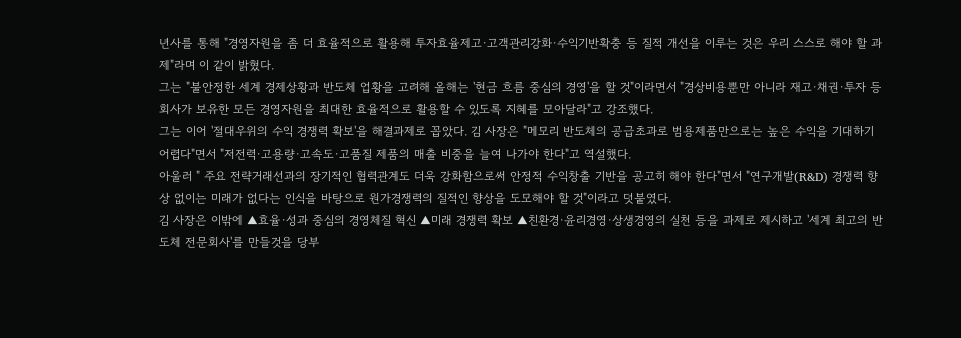년사를 통해 "경영자원을 좀 더 효율적으로 활용해 투자효율제고·고객관리강화·수익기반확충 등 질적 개선을 이루는 것은 우리 스스로 해야 할 과제"라며 이 같이 밝혔다.
그는 "불안정한 세계 경제상황과 반도체 업황을 고려해 올해는 '현금 흐름 중심의 경영'을 할 것"이라면서 "경상비용뿐만 아니라 재고·채권·투자 등 회사가 보유한 모든 경영자원을 최대한 효율적으로 활용할 수 있도록 지혜를 모아달라"고 강조했다.
그는 이어 '절대우위의 수익 경쟁력 확보'을 해결과제로 꼽았다. 김 사장은 "메모리 반도체의 공급초과로 범용제품만으로는 높은 수익을 기대하기 어렵다"면서 "저전력·고용량·고속도·고품질 제품의 매출 비중을 늘여 나가야 한다"고 역설했다.
아울러 " 주요 전략거래선과의 장기적인 협력관계도 더욱 강화함으로써 안정적 수익창출 기반을 공고히 해야 한다"면서 "연구개발(R&D) 경쟁력 향상 없이는 미래가 없다는 인식을 바탕으로 원가경쟁력의 질적인 향상을 도모해야 할 것"이라고 덧붙였다.
김 사장은 이밖에 ▲효율·성과 중심의 경영체질 혁신 ▲미래 경쟁력 확보 ▲친환경·윤리경영·상생경영의 실천 등을 과제로 제시하고 '세계 최고의 반도체 전문회사'를 만들것을 당부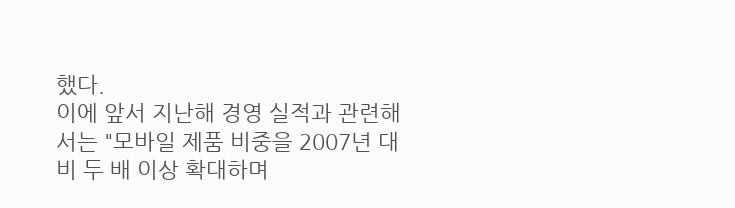했다.
이에 앞서 지난해 경영 실적과 관련해서는 "모바일 제품 비중을 2007년 대비 두 배 이상 확대하며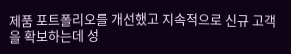제품 포트폴리오를 개선했고 지속적으로 신규 고객을 확보하는데 성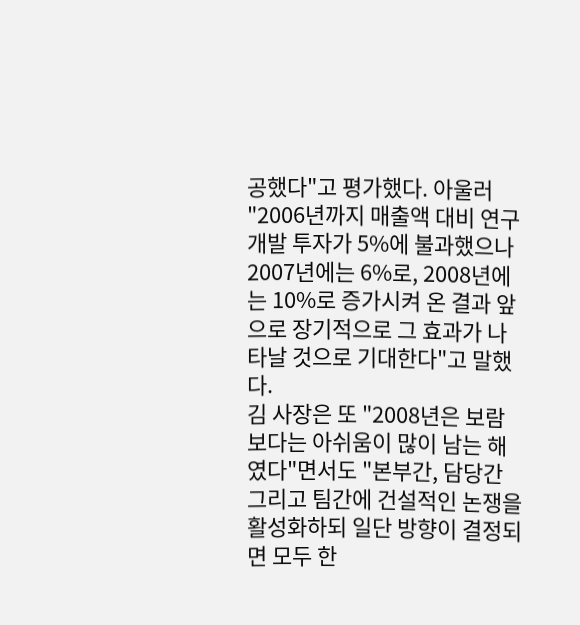공했다"고 평가했다. 아울러 "2006년까지 매출액 대비 연구개발 투자가 5%에 불과했으나 2007년에는 6%로, 2008년에는 10%로 증가시켜 온 결과 앞으로 장기적으로 그 효과가 나타날 것으로 기대한다"고 말했다.
김 사장은 또 "2008년은 보람 보다는 아쉬움이 많이 남는 해였다"면서도 "본부간, 담당간 그리고 팀간에 건설적인 논쟁을 활성화하되 일단 방향이 결정되면 모두 한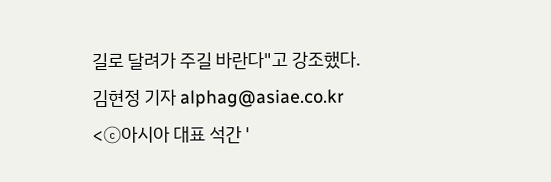길로 달려가 주길 바란다"고 강조했다.
김현정 기자 alphag@asiae.co.kr
<ⓒ아시아 대표 석간 '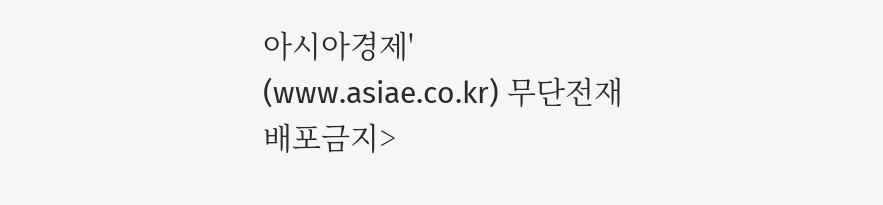아시아경제' (www.asiae.co.kr) 무단전재 배포금지>